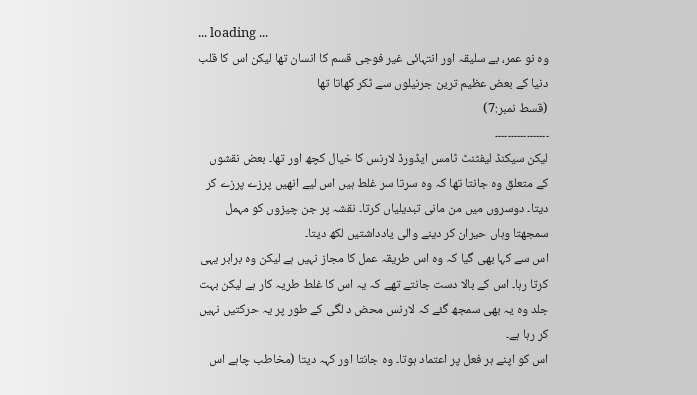... loading ...
وہ نو عمر، بے سلیقہ اور انتہائی غیر فوجی قسم کا انسان تھا لیکن اس کا قلب دنیا کے بعض عظیم ترین جرنیلوں سے ٹکر کھاتا تھا
(قسط نمبر:7)
۔۔۔۔۔۔۔۔۔۔۔۔۔۔۔۔۔
لیکن سیکنڈ لیفٹنٹ ٹامس ایڈورڈ لارنس کا خیال کچھ اور تھا۔ بعض نقشوں کے متعلق وہ جانتا تھا کہ وہ سرتا سر غلط ہیں اس لیے انھیں پرزے پرزے کر دیتا۔ دوسروں میں من مانی تبدیلیاں کرتا۔ نقشہ پر جن چیزوں کو مہمل سمجھتا وہاں حیران کر دینے والی یادداشتیں لکھ دیتا۔
اس سے کہا بھی گیا کہ وہ اس طریقہ عمل کا مجاز نہیں ہے لیکن وہ برابر یہی کرتا رہا۔ اس کے بالا دست جانتے تھے کہ یہ اس کا غلط طریہ کار ہے لیکن بہت جلد وہ یہ بھی سمجھ گئے کہ لارنس محض د لگی کے طور پر یہ حرکتیں نہیں کر رہا ہے۔
اس کو اپنے ہر فعل پر اعتماد ہوتا۔ وہ جانتا اور کہہ دیتا (مخاطب چاہے اس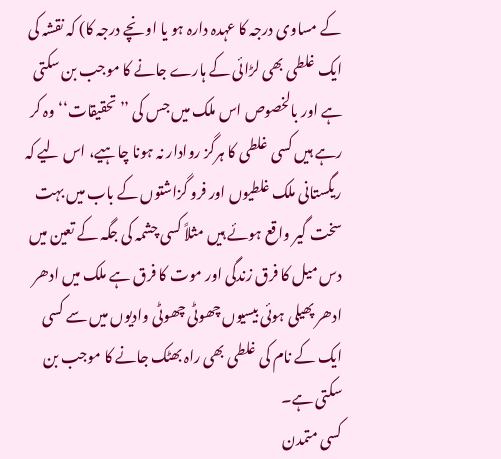کے مساوی درجہ کا عہدہ دارہ ہو یا اونچے درجہ کا) کہ نقشہ کی ایک غلطی بھی لڑائی کے ہارے جانے کا موجب بن سکتی ہے اور بالخصوص اس ملک میں جس کی ’’تحقیقات‘‘ وہ کر رہے ہیں کسی غلطی کا ہرگز روادار نہ ہونا چاہیے، اس لیے کہ ریگستانی ملک غلطیوں اور فرو گزاشتوں کے باب میں بہت سخت گیر واقع ہوئے ہیں مثلاً کسی چشمہ کی جگہ کے تعین میں دس میل کا فرق زندگی اور موت کا فرق ہے ملک میں ادھر ادھر پھیلی ہوئی بیسیوں چھوٹی چھوٹی وادیوں میں سے کسی ایک کے نام کی غلطی بھی راہ بھٹک جانے کا موجب بن سکتی ہے۔
کسی متمدن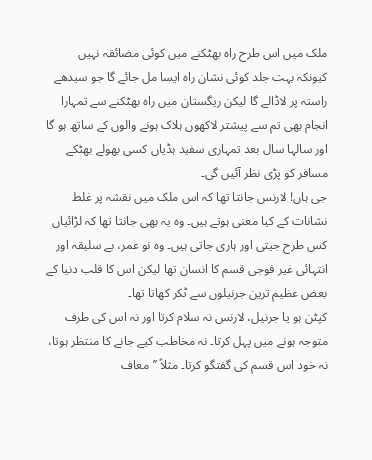ملک میں اس طرح راہ بھٹکنے میں کوئی مضائقہ نہیں کیونکہ بہت جلد کوئی نشان راہ ایسا مل جائے گا جو سیدھے راستہ پر لاڈالے گا لیکن ریگستان میں راہ بھٹکنے سے تمہارا انجام بھی تم سے پیشتر لاکھوں ہلاک ہونے والوں کے ساتھ ہو گا اور سالہا سال بعد تمہاری سفید ہڈیاں کسی بھولے بھٹکے مسافر کو پڑی نظر آئیں گی۔
جی ہاں! لارنس جانتا تھا کہ اس ملک میں نقشہ پر غلط نشانات کے کیا معنی ہوتے ہیں۔ وہ یہ بھی جانتا تھا کہ لڑائیاں کس طرح جیتی اور ہاری جاتی ہیں۔ وہ نو عمر، بے سلیقہ اور انتہائی غیر فوجی قسم کا انسان تھا لیکن اس کا قلب دنیا کے بعض عظیم ترین جرنیلوں سے ٹکر کھاتا تھا۔
کپٹن ہو یا جرنیل، لارنس نہ سلام کرتا اور نہ اس کی طرف متوجہ ہونے میں پہل کرتا۔ نہ مخاطب کیے جانے کا منتظر ہوتا، نہ خود اس قسم کی گفتگو کرتا۔ مثلاً ’’معاف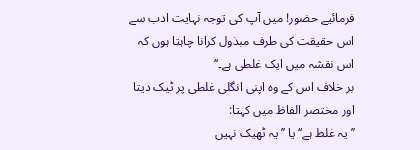فرمائیے حضور! میں آپ کی توجہ نہایت ادب سے اس حقیقت کی طرف مبذول کرانا چاہتا ہوں کہ اس نقشہ میں ایک غلطی ہے۔‘‘
بر خلاف اس کے وہ اپنی انگلی غلطی پر ٹیک دیتا اور مختصر الفاظ میں کہتا:
’’یہ غلط ہے‘‘ یا ’’یہ ٹھیک نہیں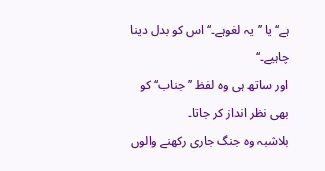ہے‘‘ یا ’’یہ لغوہے۔‘‘ اس کو بدل دینا چاہیے۔‘‘
اور ساتھ ہی وہ لفظ ’’جناب‘‘ کو بھی نظر انداز کر جاتا۔
بلاشبہ وہ جنگ جاری رکھنے والوں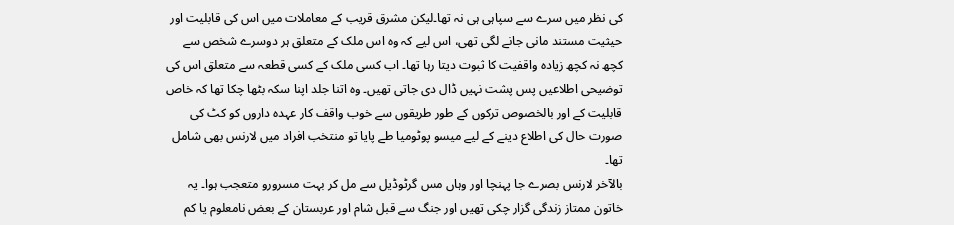کی نظر میں سرے سے سپاہی ہی نہ تھا۔لیکن مشرق قریب کے معاملات میں اس کی قابلیت اور حیثیت مستند مانی جانے لگی تھی، اس لیے کہ وہ اس ملک کے متعلق ہر دوسرے شخص سے کچھ نہ کچھ زیادہ واقفیت کا ثبوت دیتا رہا تھا۔ اب کسی ملک کے کسی قطعہ سے متعلق اس کی توضیحی اطلاعیں پس پشت نہیں ڈال دی جاتی تھیں۔ وہ اتنا جلد اپنا سکہ بٹھا چکا تھا کہ خاص قابلیت کے اور بالخصوص ترکوں کے طور طریقوں سے خوب واقف کار عہدہ داروں کو کٹ کی صورت حال کی اطلاع دینے کے لیے میسو پوٹومیا طے پایا تو منتخب افراد میں لارنس بھی شامل تھا۔
بالآخر لارنس بصرے جا پہنچا اور وہاں مس گرٹوڈیل سے مل کر بہت مسرورو متعجب ہوا۔ یہ خاتون ممتاز زندگی گزار چکی تھیں اور جنگ سے قبل شام اور عربستان کے بعض نامعلوم یا کم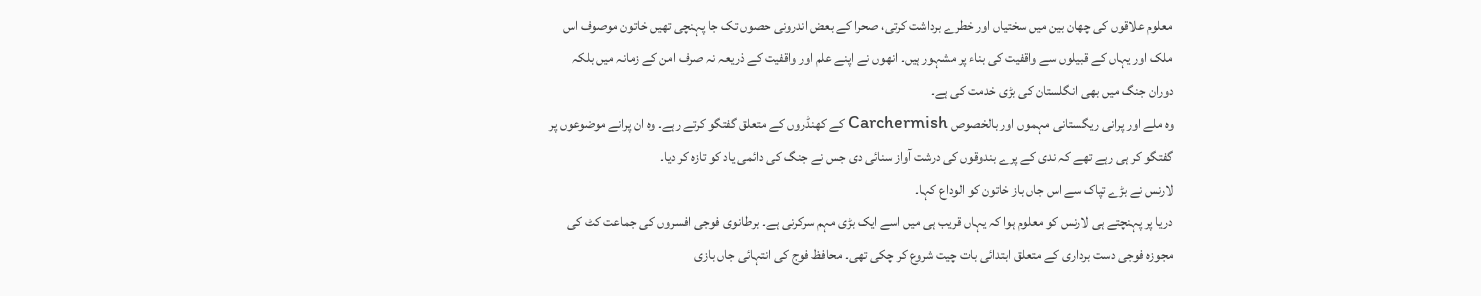معلوم علاقوں کی چھان بین میں سختیاں اور خطرے برداشت کرتی، صحرا کے بعض اندرونی حصوں تک جا پہنچی تھیں خاتون موصوف اس ملک اور یہاں کے قبیلوں سے واقفیت کی بناء پر مشہور ہیں۔ انھوں نے اپنے علم اور واقفیت کے ذریعہ نہ صرف امن کے زمانہ میں بلکہ دوران جنگ میں بھی انگلستان کی بڑی خدمت کی ہے۔
وہ ملے اور پرانی ریگستانی مہموں اور بالخصوص Carchermish کے کھنڈروں کے متعلق گفتگو کرتے رہے۔ وہ ان پرانے موضوعوں پر گفتگو کر ہی رہے تھے کہ ندی کے پرے بندوقوں کی درشت آواز سنائی دی جس نے جنگ کی دائمی یاد کو تازہ کر دیا۔
لارنس نے بڑے تپاک سے اس جاں باز خاتون کو الوداع کہا۔
دریا پر پہنچتے ہی لارنس کو معلوم ہوا کہ یہاں قریب ہی میں اسے ایک بڑی مہم سرکرنی ہے۔ برطانوی فوجی افسروں کی جماعت کٹ کی مجوزہ فوجی دست برداری کے متعلق ابتدائی بات چیت شروع کر چکی تھی۔ محافظ فوج کی انتہائی جاں بازی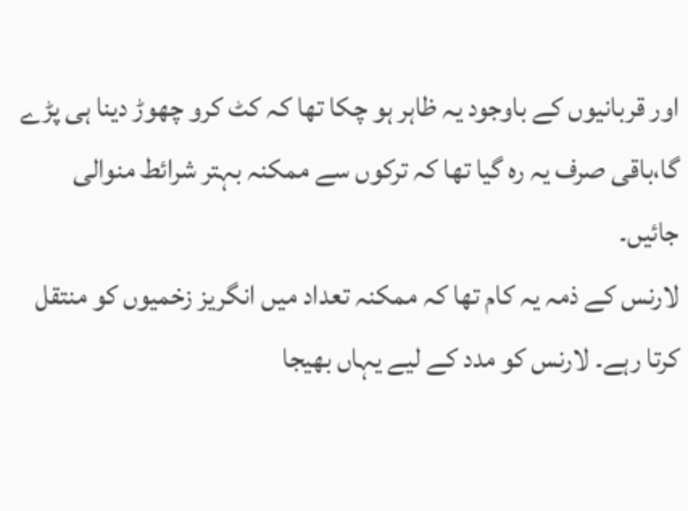اور قربانیوں کے باوجود یہ ظاہر ہو چکا تھا کہ کٹ کرو چھوڑ دینا ہی پڑے گا،باقی صرف یہ رہ گیا تھا کہ ترکوں سے ممکنہ بہتر شرائط منوالی جائیں۔
لارنس کے ذمہ یہ کام تھا کہ ممکنہ تعداد میں انگریز زخمیوں کو منتقل کرتا رہے۔ لارنس کو مدد کے لیے یہاں بھیجا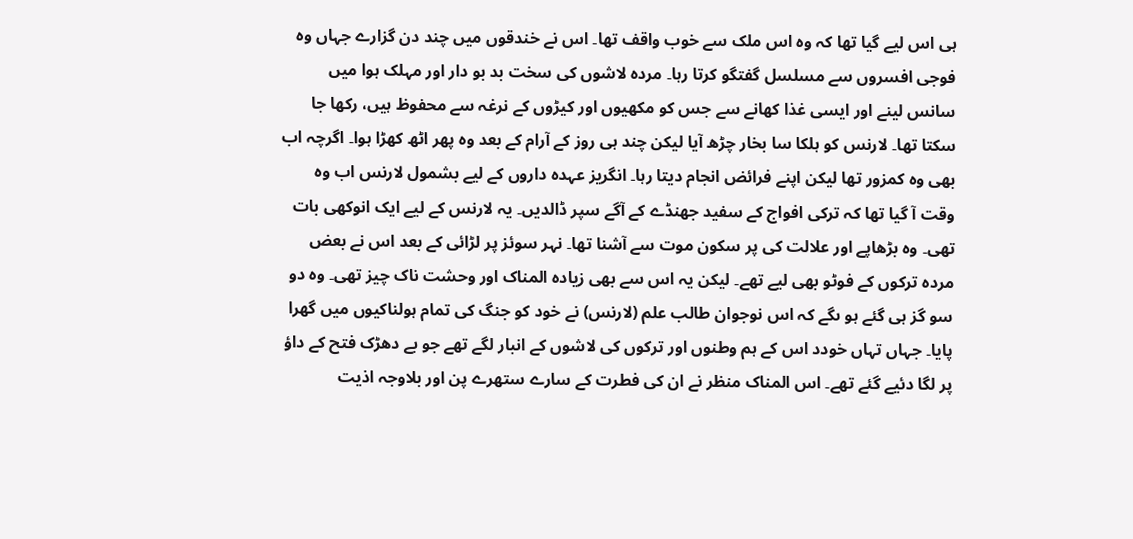ہی اس لیے گیا تھا کہ وہ اس ملک سے خوب واقف تھا۔ اس نے خندقوں میں چند دن گزارے جہاں وہ فوجی افسروں سے مسلسل گفتگو کرتا رہا۔ مردہ لاشوں کی سخت بد بو دار اور مہلک ہوا میں سانس لینے اور ایسی غذا کھانے سے جس کو مکھیوں اور کیڑوں کے نرغہ سے محفوظ ہیں، رکھا جا سکتا تھا۔ لارنس کو ہلکا سا بخار چڑھ آیا لیکن چند ہی روز کے آرام کے بعد وہ پھر اٹھ کھڑا ہوا۔ اگرچہ اب بھی وہ کمزور تھا لیکن اپنے فرائض انجام دیتا رہا۔ انگریز عہدہ داروں کے لیے بشمول لارنس اب وہ وقت آ گیا تھا کہ ترکی افواج کے سفید جھنڈے کے آگے سپر ڈالدیں۔ یہ لارنس کے لیے ایک انوکھی بات تھی۔ وہ بڑھاپے اور علالت کی پر سکون موت سے آشنا تھا۔ نہر سوئز پر لڑائی کے بعد اس نے بعض مردہ ترکوں کے فوٹو بھی لیے تھے۔ لیکن یہ اس سے بھی زیادہ المناک اور وحشت ناک چیز تھی۔ وہ دو سو گز ہی گئے ہو ںگے کہ اس نوجوان طالب علم (لارنس) نے خود کو جنگ کی تمام ہولناکیوں میں گھرا پایا۔ جہاں تہاں خودد اس کے ہم وطنوں اور ترکوں کی لاشوں کے انبار لگے تھے جو بے دھڑک فتح کے داؤ پر لگا دئیے گئے تھے۔ اس المناک منظر نے ان کی فطرت کے سارے ستھرے پن اور بلاوجہ اذیت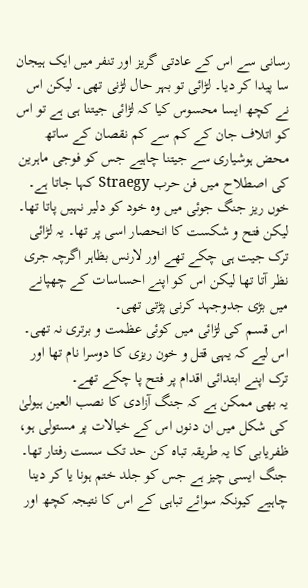رسانی سے اس کے عادتی گریز اور تنفر میں ایک ہیجان سا پیدا کر دیا۔ لڑائی تو بہر حال لڑنی تھی۔ لیکن اس نے کچھ ایسا محسوس کیا کہ لڑائی جیتنا ہی ہے تو اس کو اتلاف جان کے کم سے کم نقصان کے ساتھ محض ہوشیاری سے جیتنا چاہیے جس کو فوجی ماہرین کی اصطلاح میں فن حرب Straegy کہا جاتا ہے۔ خوں ریز جنگ جوئی میں وہ خود کو دلیر نہیں پاتا تھا۔ لیکن فتح و شکست کا انحصار اسی پر تھا۔ یہ لڑائی ترک جیت ہی چکے تھے اور لارنس بظاہر اگرچہ جری نظر آتا تھا لیکن اس کو اپنے احساسات کے چھپانے میں بڑی جدوجہد کرنی پڑتی تھی۔
اس قسم کی لڑائی میں کوئی عظمت و برتری نہ تھی۔ اس لیے کہ یہی قتل و خون ریزی کا دوسرا نام تھا اور ترک اپنے ابتدائی اقدام پر فتح پا چکے تھے۔
یہ بھی ممکن ہے کہ جنگ آزادی کا نصب العین ہیولیٰ کی شکل میں ان دنوں اس کے خیالات پر مستولی ہو، ظفریابی کا یہ طریقہ تباہ کن حد تک سست رفتار تھا۔ جنگ ایسی چیز ہے جس کو جلد ختم ہونا یا کر دینا چاہیے کیونکہ سوائے تباہی کے اس کا نتیجہ کچھ اور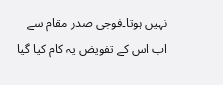نہیں ہوتا۔فوجی صدر مقام سے اب اس کے تفویض یہ کام کیا گیا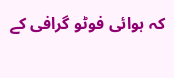کہ ہوائی فوٹو گرافی کے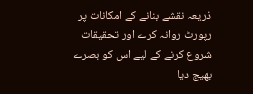ذریعہ نقشے بنانے کے امکانات پر رپورٹ روانہ کرے اور تحقیقات شروع کرنے کے لیے اس کو بصرے بھیج دیا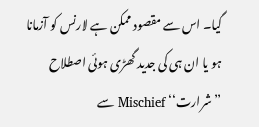گیا۔ اس سے مقصود ممکن ہے لارنس کو آزمانا ہو یا ان ہی کی جدید گھڑی ہوئی اصطلاح ’’شرارت‘‘ Mischief سے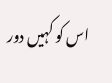اس کو کہیں دور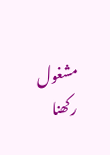مشغول رکھنا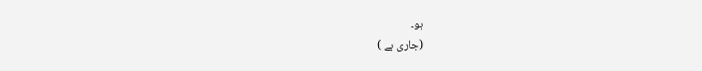ہو۔
(جاری ہے )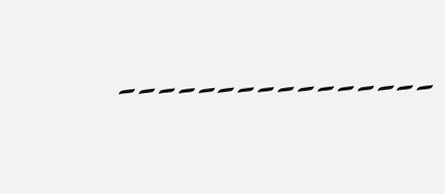۔۔۔۔۔۔۔۔۔۔۔۔۔۔۔۔